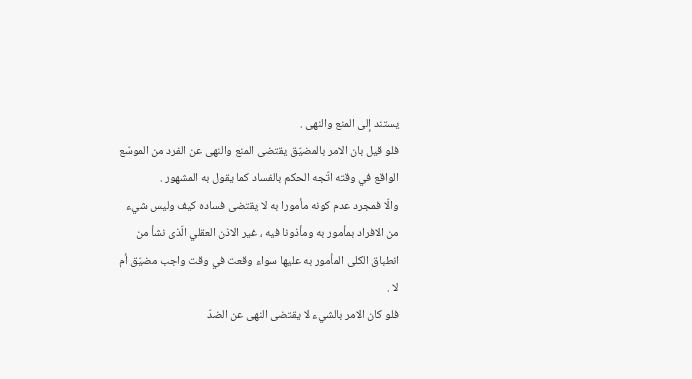يستند إلى المنع والنهى .
فلو قيل بان الامر بالمضيّق يقتضى المنع والنهى عن الفرد من الموسّع الواقع في وقته اتّجه الحكم بالفساد كما يقول به المشهور .
والّا فمجرد عدم كونه مأمورا به لا يقتضى فساده كيف وليس شيء من الافراد بمأمور به ومأذونا فيه ، غير الاذن العقلي الّذى نشأ من انطباق الكلى المأمور به عليها سواء وقعت في وقت واجب مضيّق أم لا .
فلو كان الامر بالشيء لا يقتضى النهى عن الضدّ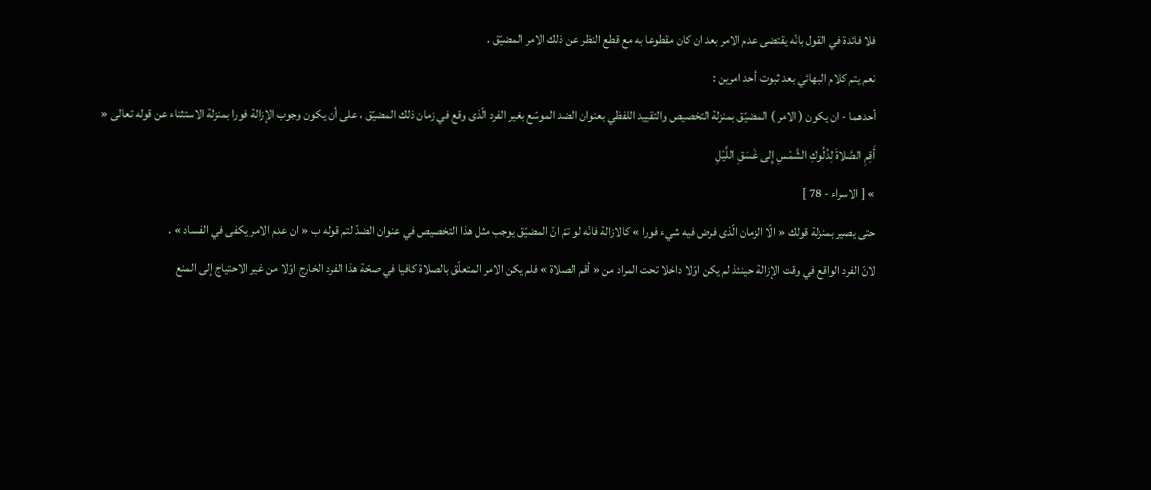فلا فائدة في القول بانّه يقتضى عدم الامر بعد ان كان مقطوعا به مع قطع النظر عن ذلك الامر المضيّق .
نعم يتم كلام البهائي بعد ثبوت أحد امرين :
أحدهما - ان يكون ( الامر ) المضيّق بمنزلة التخصيص والتقييد اللفظي بعنوان الضد الموسّع بغير الفرد الّذى وقع في زمان ذلك المضيّق ، على أن يكون وجوب الإزالة فورا بمنزلة الاستثناء عن قوله تعالى «
أَقِمِ الصَّلاةَ لِدُلُوكِ الشَّمْسِ إِلى غَسَقِ اللَّيْلِ
» [ الاسراء - 78 ]
حتى يصير بمنزلة قولك « الّا الزمان الّذى فرض فيه شيء فورا » كالازالة فانّه لو تمّ انّ المضيّق يوجب مثل هذا التخصيص في عنوان الضدّ لتم قوله ب « ان عدم الامر يكفى في الفساد » .
لانّ الفرد الواقع في وقت الإزالة حينئذ لم يكن اوّلا داخلا تحت المراد من « أقم الصلاة » فلم يكن الامر المتعلّق بالصلاة كافيا في صحّة هذا الفرد الخارج اوّلا من غير الاحتياج إلى المنع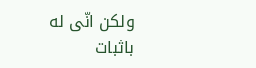ولكن انّى له باثبات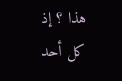هذا ؟ إذ كل أحد